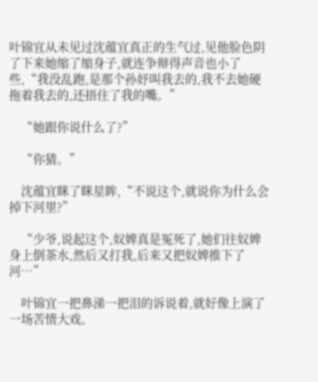叶锦宜从未见过沈蕴宜真正的生气过,见他脸色阴了下来她缩了缩身子,就连争辩得声音也小了些,“我没乱跑,是那个孙妤叫我去的,我不去她硬拖着我去的,还捂住了我的嘴。”

    “她跟你说什么了?”

    “你猜。”

    沈蕴宜眯了眯星眸,“不说这个,就说你为什么会掉下河里?”

    “少爷,说起这个,奴婢真是冤死了,她们往奴婢身上倒茶水,然后又打我,后来又把奴婢推下了河…”

    叶锦宜一把鼻涕一把泪的诉说着,就好像上演了一场苦情大戏。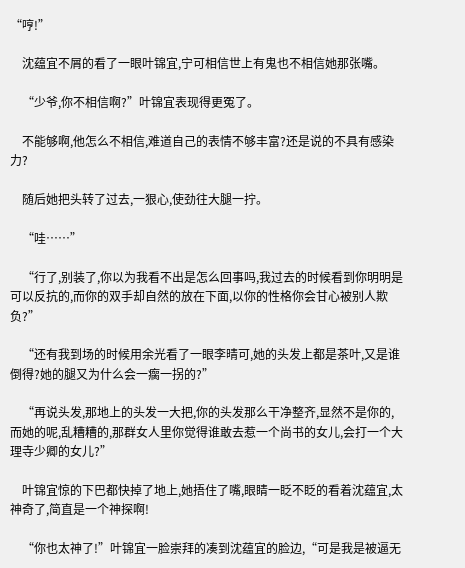“哼!”

    沈蕴宜不屑的看了一眼叶锦宜,宁可相信世上有鬼也不相信她那张嘴。

    “少爷,你不相信啊?”叶锦宜表现得更冤了。

    不能够啊,他怎么不相信,难道自己的表情不够丰富?还是说的不具有感染力?

    随后她把头转了过去,一狠心,使劲往大腿一拧。

    “哇……”

    “行了,别装了,你以为我看不出是怎么回事吗,我过去的时候看到你明明是可以反抗的,而你的双手却自然的放在下面,以你的性格你会甘心被别人欺负?”

    “还有我到场的时候用余光看了一眼李晴可,她的头发上都是茶叶,又是谁倒得?她的腿又为什么会一瘸一拐的?”

    “再说头发,那地上的头发一大把,你的头发那么干净整齐,显然不是你的,而她的呢,乱糟糟的,那群女人里你觉得谁敢去惹一个尚书的女儿,会打一个大理寺少卿的女儿?”

    叶锦宜惊的下巴都快掉了地上,她捂住了嘴,眼睛一眨不眨的看着沈蕴宜,太神奇了,简直是一个神探啊!

    “你也太神了!”叶锦宜一脸崇拜的凑到沈蕴宜的脸边,“可是我是被逼无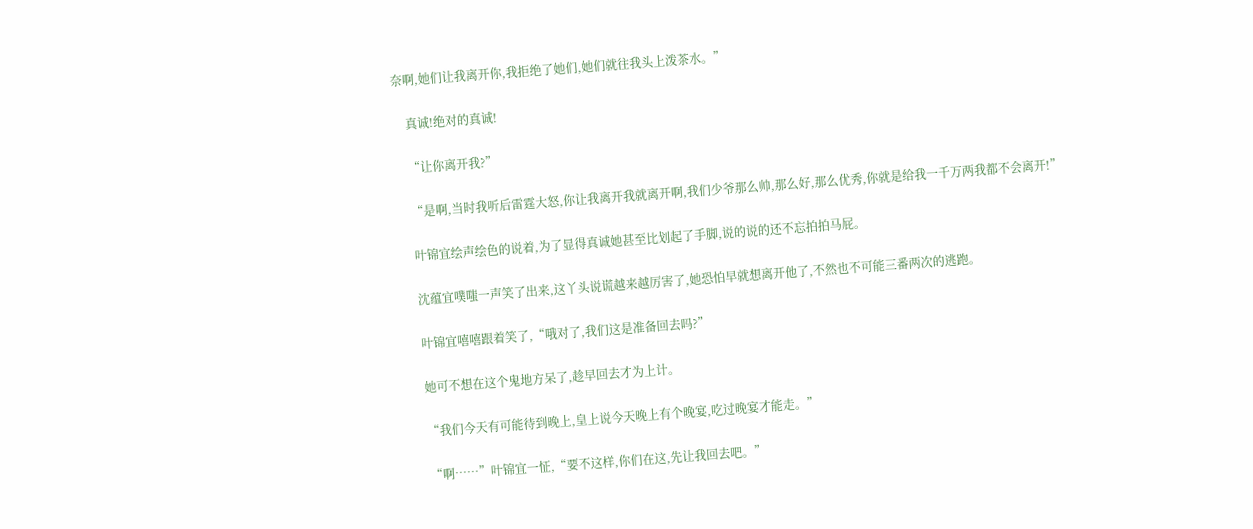奈啊,她们让我离开你,我拒绝了她们,她们就往我头上泼茶水。”

    真诚!绝对的真诚!

    “让你离开我?”

    “是啊,当时我听后雷霆大怒,你让我离开我就离开啊,我们少爷那么帅,那么好,那么优秀,你就是给我一千万两我都不会离开!”

    叶锦宜绘声绘色的说着,为了显得真诚她甚至比划起了手脚,说的说的还不忘拍拍马屁。

    沈蕴宜噗嗤一声笑了出来,这丫头说谎越来越厉害了,她恐怕早就想离开他了,不然也不可能三番两次的逃跑。

    叶锦宜嘻嘻跟着笑了,“哦对了,我们这是准备回去吗?”

    她可不想在这个鬼地方呆了,趁早回去才为上计。

    “我们今天有可能待到晚上,皇上说今天晚上有个晚宴,吃过晚宴才能走。”

    “啊……”叶锦宜一怔,“要不这样,你们在这,先让我回去吧。”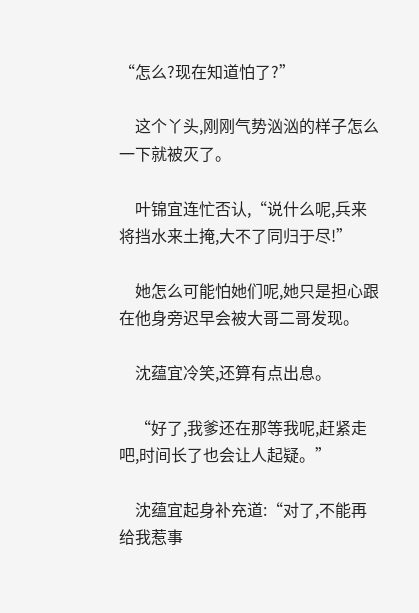“怎么?现在知道怕了?”

    这个丫头,刚刚气势汹汹的样子怎么一下就被灭了。

    叶锦宜连忙否认,“说什么呢,兵来将挡水来土掩,大不了同归于尽!”

    她怎么可能怕她们呢,她只是担心跟在他身旁迟早会被大哥二哥发现。

    沈蕴宜冷笑,还算有点出息。

    “好了,我爹还在那等我呢,赶紧走吧,时间长了也会让人起疑。”

    沈蕴宜起身补充道:“对了,不能再给我惹事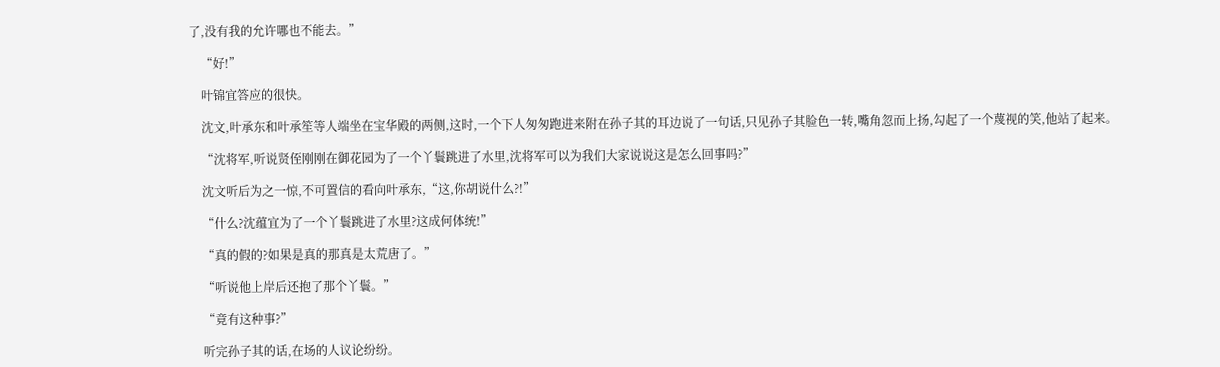了,没有我的允许哪也不能去。”

    “好!”

    叶锦宜答应的很快。

    沈文,叶承东和叶承笙等人端坐在宝华殿的两侧,这时,一个下人匆匆跑进来附在孙子其的耳边说了一句话,只见孙子其脸色一转,嘴角忽而上扬,勾起了一个蔑视的笑,他站了起来。

    “沈将军,听说贤侄刚刚在御花园为了一个丫鬟跳进了水里,沈将军可以为我们大家说说这是怎么回事吗?”

    沈文听后为之一惊,不可置信的看向叶承东,“这,你胡说什么?!”

    “什么?沈蕴宜为了一个丫鬟跳进了水里?这成何体统!”

    “真的假的?如果是真的那真是太荒唐了。”

    “听说他上岸后还抱了那个丫鬟。”

    “竟有这种事?”

    听完孙子其的话,在场的人议论纷纷。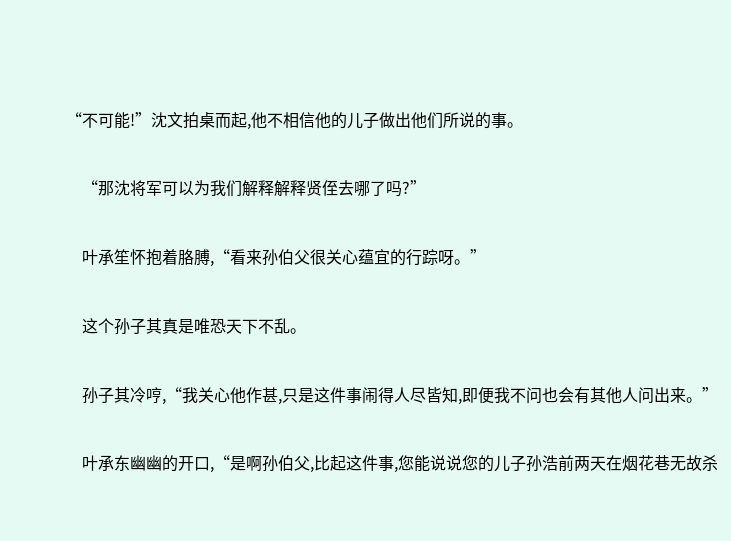“不可能!”沈文拍桌而起,他不相信他的儿子做出他们所说的事。

    “那沈将军可以为我们解释解释贤侄去哪了吗?”

    叶承笙怀抱着胳膊,“看来孙伯父很关心蕴宜的行踪呀。”

    这个孙子其真是唯恐天下不乱。

    孙子其冷哼,“我关心他作甚,只是这件事闹得人尽皆知,即便我不问也会有其他人问出来。”

    叶承东幽幽的开口,“是啊孙伯父,比起这件事,您能说说您的儿子孙浩前两天在烟花巷无故杀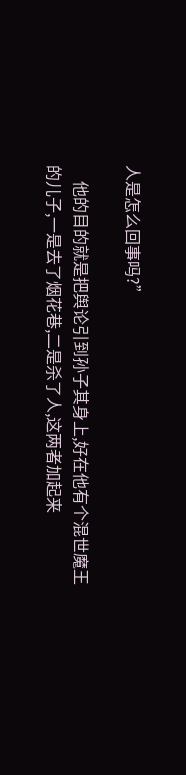人是怎么回事吗?”

    他的目的就是把舆论引到孙子其身上,好在他有个混世魔王的儿子,一是去了烟花巷,二是杀了人,这两者加起来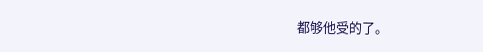都够他受的了。